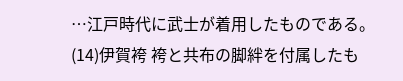…江戸時代に武士が着用したものである。(14)伊賀袴 袴と共布の脚絆を付属したも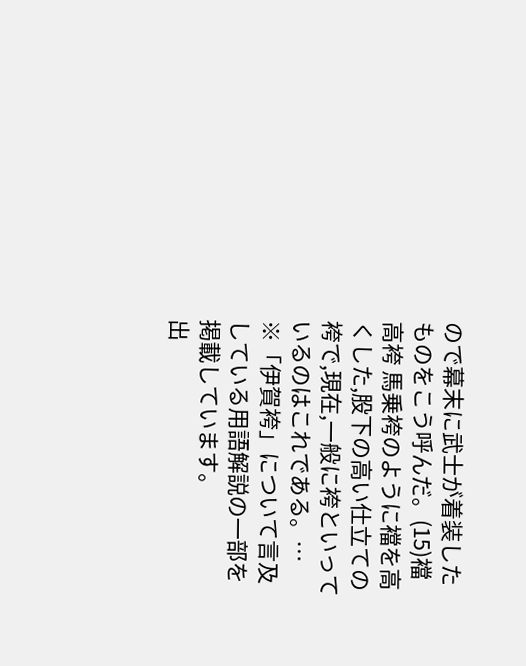ので幕末に武士が着装したものをこう呼んだ。(15)襠高袴 馬乗袴のように襠を高くした,股下の高い仕立ての袴で,現在,一般に袴といっているのはこれである。…
※「伊賀袴」について言及している用語解説の一部を掲載しています。
出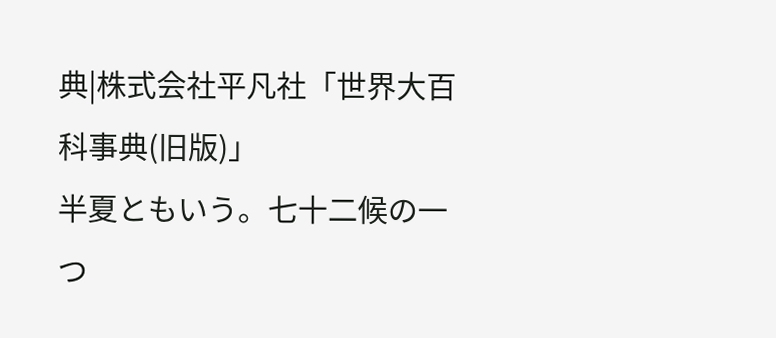典|株式会社平凡社「世界大百科事典(旧版)」
半夏ともいう。七十二候の一つ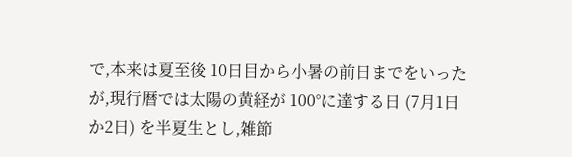で,本来は夏至後 10日目から小暑の前日までをいったが,現行暦では太陽の黄経が 100°に達する日 (7月1日か2日) を半夏生とし,雑節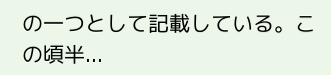の一つとして記載している。この頃半...